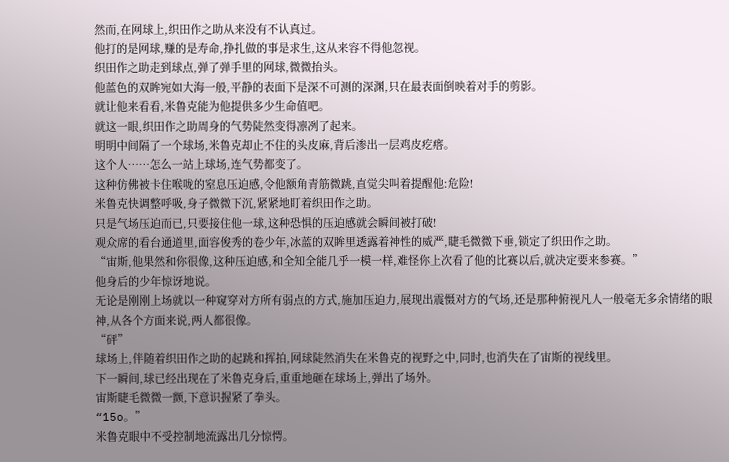然而,在网球上,织田作之助从来没有不认真过。
他打的是网球,赚的是寿命,挣扎做的事是求生,这从来容不得他忽视。
织田作之助走到球点,弹了弹手里的网球,微微抬头。
他蓝色的双眸宛如大海一般,平静的表面下是深不可测的深渊,只在最表面倒映着对手的剪影。
就让他来看看,米鲁克能为他提供多少生命值吧。
就这一眼,织田作之助周身的气势陡然变得凛冽了起来。
明明中间隔了一个球场,米鲁克却止不住的头皮麻,背后渗出一层鸡皮疙瘩。
这个人……怎么一站上球场,连气势都变了。
这种仿佛被卡住喉咙的窒息压迫感,令他额角青筋微跳,直觉尖叫着提醒他:危险!
米鲁克快调整呼吸,身子微微下沉,紧紧地盯着织田作之助。
只是气场压迫而已,只要接住他一球,这种恐惧的压迫感就会瞬间被打破!
观众席的看台通道里,面容俊秀的卷少年,冰蓝的双眸里透露着神性的威严,睫毛微微下垂,锁定了织田作之助。
“宙斯,他果然和你很像,这种压迫感,和全知全能几乎一模一样,难怪你上次看了他的比赛以后,就决定要来参赛。”
他身后的少年惊讶地说。
无论是刚刚上场就以一种窥穿对方所有弱点的方式,施加压迫力,展现出震慑对方的气场,还是那种俯视凡人一般毫无多余情绪的眼神,从各个方面来说,两人都很像。
“砰”
球场上,伴随着织田作之助的起跳和挥拍,网球陡然消失在米鲁克的视野之中,同时,也消失在了宙斯的视线里。
下一瞬间,球已经出现在了米鲁克身后,重重地砸在球场上,弹出了场外。
宙斯睫毛微微一颤,下意识握紧了拳头。
“15o。”
米鲁克眼中不受控制地流露出几分惊愕。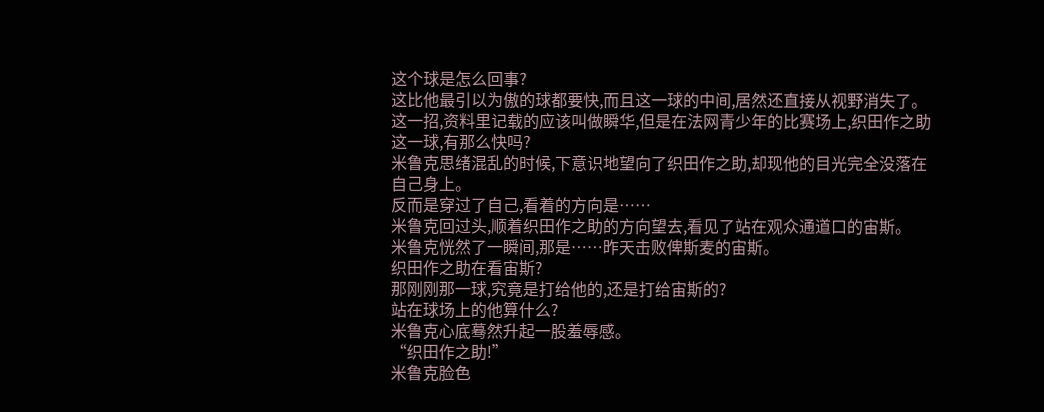这个球是怎么回事?
这比他最引以为傲的球都要快,而且这一球的中间,居然还直接从视野消失了。
这一招,资料里记载的应该叫做瞬华,但是在法网青少年的比赛场上,织田作之助这一球,有那么快吗?
米鲁克思绪混乱的时候,下意识地望向了织田作之助,却现他的目光完全没落在自己身上。
反而是穿过了自己,看着的方向是……
米鲁克回过头,顺着织田作之助的方向望去,看见了站在观众通道口的宙斯。
米鲁克恍然了一瞬间,那是……昨天击败俾斯麦的宙斯。
织田作之助在看宙斯?
那刚刚那一球,究竟是打给他的,还是打给宙斯的?
站在球场上的他算什么?
米鲁克心底蓦然升起一股羞辱感。
“织田作之助!”
米鲁克脸色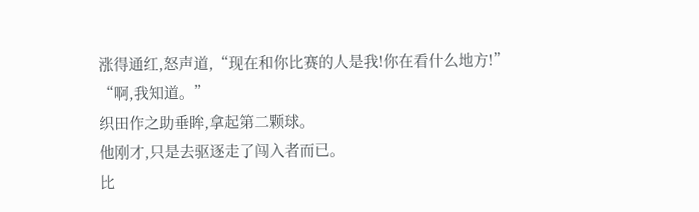涨得通红,怒声道,“现在和你比赛的人是我!你在看什么地方!”
“啊,我知道。”
织田作之助垂眸,拿起第二颗球。
他刚才,只是去驱逐走了闯入者而已。
比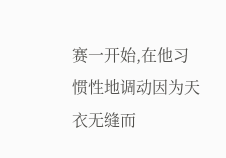赛一开始,在他习惯性地调动因为天衣无缝而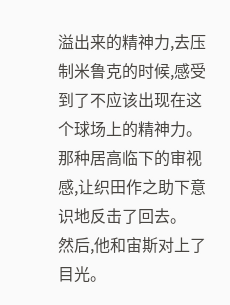溢出来的精神力,去压制米鲁克的时候,感受到了不应该出现在这个球场上的精神力。
那种居高临下的审视感,让织田作之助下意识地反击了回去。
然后,他和宙斯对上了目光。